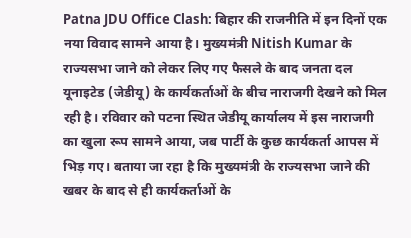Patna JDU Office Clash: बिहार की राजनीति में इन दिनों एक नया विवाद सामने आया है। मुख्यमंत्री Nitish Kumar के राज्यसभा जाने को लेकर लिए गए फैसले के बाद जनता दल यूनाइटेड (जेडीयू) के कार्यकर्ताओं के बीच नाराजगी देखने को मिल रही है। रविवार को पटना स्थित जेडीयू कार्यालय में इस नाराजगी का खुला रूप सामने आया, जब पार्टी के कुछ कार्यकर्ता आपस में भिड़ गए। बताया जा रहा है कि मुख्यमंत्री के राज्यसभा जाने की खबर के बाद से ही कार्यकर्ताओं के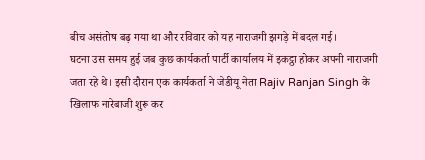बीच असंतोष बढ़ गया था और रविवार को यह नाराजगी झगड़े में बदल गई।
घटना उस समय हुई जब कुछ कार्यकर्ता पार्टी कार्यालय में इकट्ठा होकर अपनी नाराजगी जता रहे थे। इसी दौरान एक कार्यकर्ता ने जेडीयू नेता Rajiv Ranjan Singh के खिलाफ नारेबाजी शुरू कर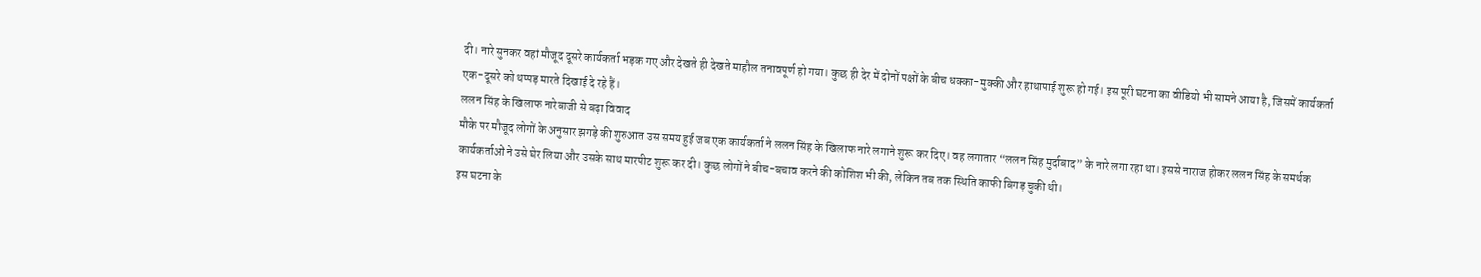दी। नारे सुनकर वहां मौजूद दूसरे कार्यकर्ता भड़क गए और देखते ही देखते माहौल तनावपूर्ण हो गया। कुछ ही देर में दोनों पक्षों के बीच धक्का-मुक्की और हाथापाई शुरू हो गई। इस पूरी घटना का वीडियो भी सामने आया है, जिसमें कार्यकर्ता एक-दूसरे को थप्पड़ मारते दिखाई दे रहे हैं।
ललन सिंह के खिलाफ नारेबाजी से बढ़ा विवाद
मौके पर मौजूद लोगों के अनुसार झगड़े की शुरुआत उस समय हुई जब एक कार्यकर्ता ने ललन सिंह के खिलाफ नारे लगाने शुरू कर दिए। वह लगातार “ललन सिंह मुर्दाबाद” के नारे लगा रहा था। इससे नाराज होकर ललन सिंह के समर्थक कार्यकर्ताओं ने उसे घेर लिया और उसके साथ मारपीट शुरू कर दी। कुछ लोगों ने बीच-बचाव करने की कोशिश भी की, लेकिन तब तक स्थिति काफी बिगड़ चुकी थी।
इस घटना के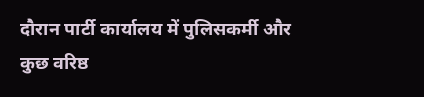दौरान पार्टी कार्यालय में पुलिसकर्मी और कुछ वरिष्ठ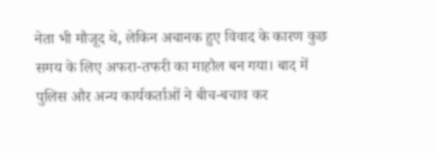नेता भी मौजूद थे, लेकिन अचानक हुए विवाद के कारण कुछ समय के लिए अफरा-तफरी का माहौल बन गया। बाद में पुलिस और अन्य कार्यकर्ताओं ने बीच-बचाव कर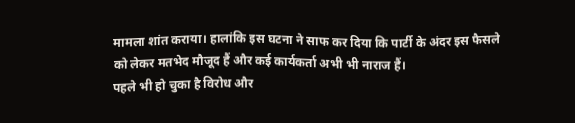मामला शांत कराया। हालांकि इस घटना ने साफ कर दिया कि पार्टी के अंदर इस फैसले को लेकर मतभेद मौजूद हैं और कई कार्यकर्ता अभी भी नाराज हैं।
पहले भी हो चुका है विरोध और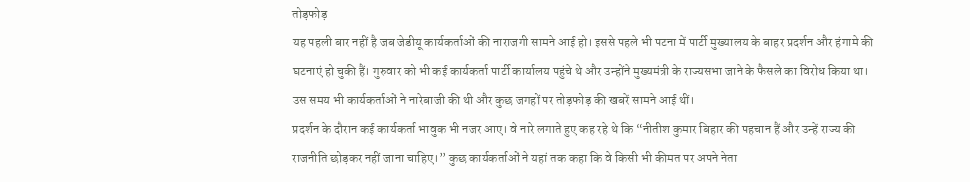तोड़फोड़
यह पहली बार नहीं है जब जेडीयू कार्यकर्ताओं की नाराजगी सामने आई हो। इससे पहले भी पटना में पार्टी मुख्यालय के बाहर प्रदर्शन और हंगामे की घटनाएं हो चुकी हैं। गुरुवार को भी कई कार्यकर्ता पार्टी कार्यालय पहुंचे थे और उन्होंने मुख्यमंत्री के राज्यसभा जाने के फैसले का विरोध किया था। उस समय भी कार्यकर्ताओं ने नारेबाजी की थी और कुछ जगहों पर तोड़फोड़ की खबरें सामने आई थीं।
प्रदर्शन के दौरान कई कार्यकर्ता भावुक भी नजर आए। वे नारे लगाते हुए कह रहे थे कि “नीतीश कुमार बिहार की पहचान हैं और उन्हें राज्य की राजनीति छोड़कर नहीं जाना चाहिए।” कुछ कार्यकर्ताओं ने यहां तक कहा कि वे किसी भी कीमत पर अपने नेता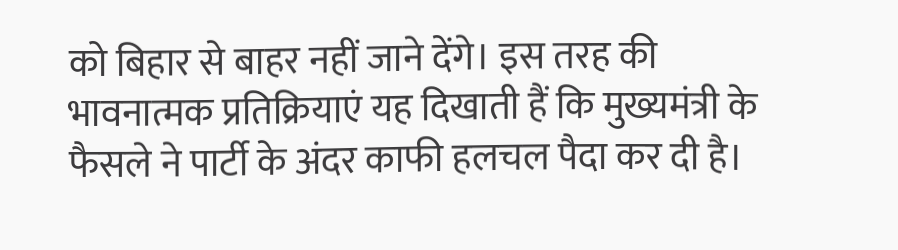को बिहार से बाहर नहीं जाने देंगे। इस तरह की भावनात्मक प्रतिक्रियाएं यह दिखाती हैं कि मुख्यमंत्री के फैसले ने पार्टी के अंदर काफी हलचल पैदा कर दी है।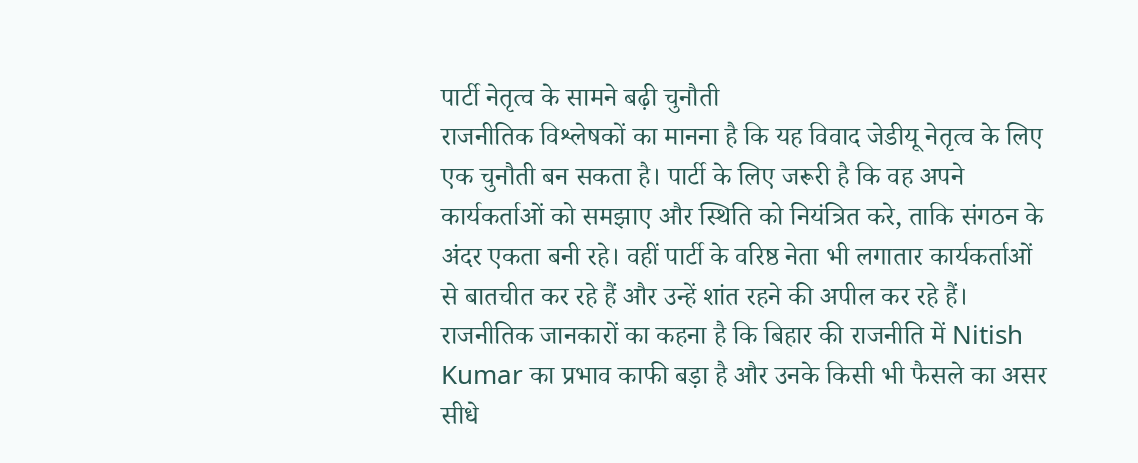पार्टी नेतृत्व के सामने बढ़ी चुनौती
राजनीतिक विश्लेषकों का मानना है कि यह विवाद जेडीयू नेतृत्व के लिए एक चुनौती बन सकता है। पार्टी के लिए जरूरी है कि वह अपने कार्यकर्ताओं को समझाए और स्थिति को नियंत्रित करे, ताकि संगठन के अंदर एकता बनी रहे। वहीं पार्टी के वरिष्ठ नेता भी लगातार कार्यकर्ताओं से बातचीत कर रहे हैं और उन्हें शांत रहने की अपील कर रहे हैं।
राजनीतिक जानकारों का कहना है कि बिहार की राजनीति में Nitish Kumar का प्रभाव काफी बड़ा है और उनके किसी भी फैसले का असर सीधे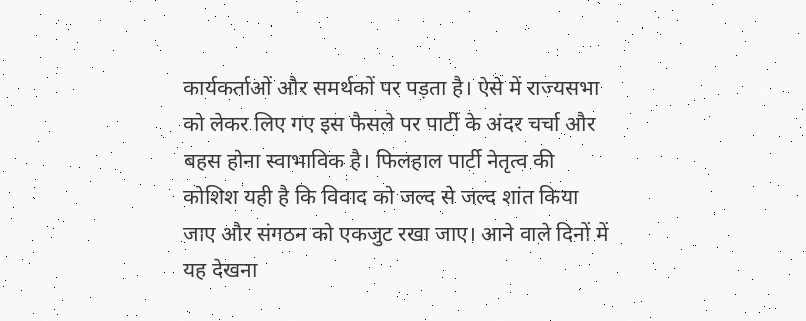कार्यकर्ताओं और समर्थकों पर पड़ता है। ऐसे में राज्यसभा को लेकर लिए गए इस फैसले पर पार्टी के अंदर चर्चा और बहस होना स्वाभाविक है। फिलहाल पार्टी नेतृत्व की कोशिश यही है कि विवाद को जल्द से जल्द शांत किया जाए और संगठन को एकजुट रखा जाए। आने वाले दिनों में यह देखना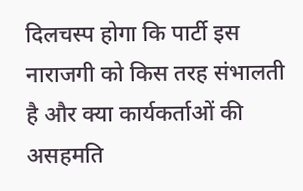दिलचस्प होगा कि पार्टी इस नाराजगी को किस तरह संभालती है और क्या कार्यकर्ताओं की असहमति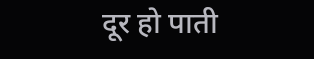दूर हो पाती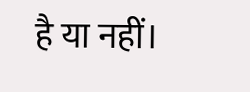है या नहीं।